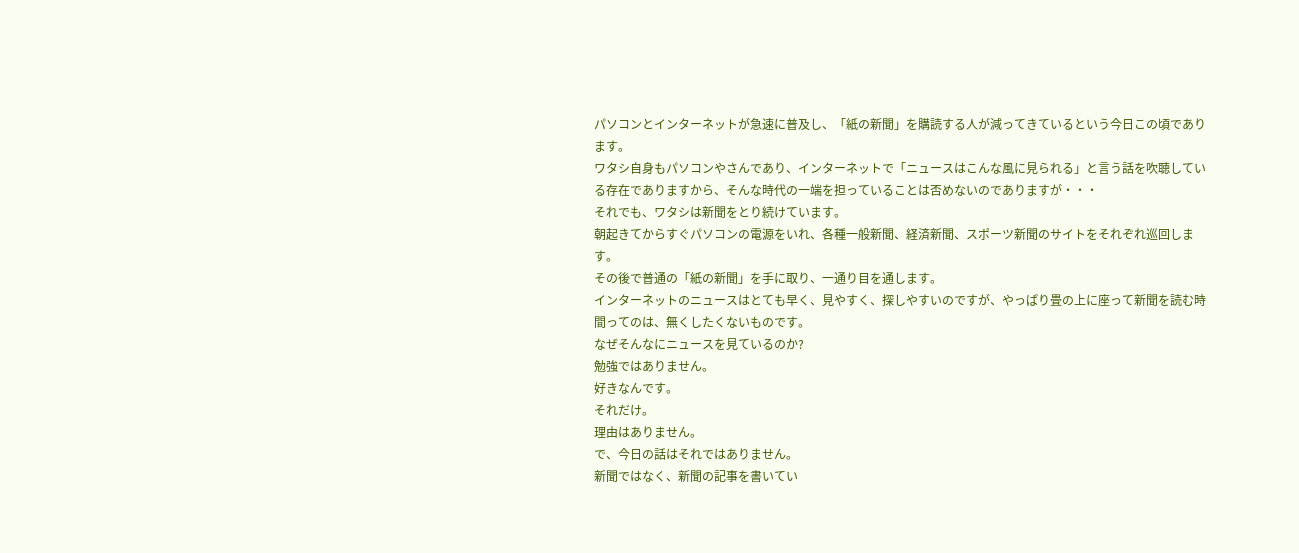パソコンとインターネットが急速に普及し、「紙の新聞」を購読する人が減ってきているという今日この頃であります。
ワタシ自身もパソコンやさんであり、インターネットで「ニュースはこんな風に見られる」と言う話を吹聴している存在でありますから、そんな時代の一端を担っていることは否めないのでありますが・・・
それでも、ワタシは新聞をとり続けています。
朝起きてからすぐパソコンの電源をいれ、各種一般新聞、経済新聞、スポーツ新聞のサイトをそれぞれ巡回します。
その後で普通の「紙の新聞」を手に取り、一通り目を通します。
インターネットのニュースはとても早く、見やすく、探しやすいのですが、やっぱり畳の上に座って新聞を読む時間ってのは、無くしたくないものです。
なぜそんなにニュースを見ているのか?
勉強ではありません。
好きなんです。
それだけ。
理由はありません。
で、今日の話はそれではありません。
新聞ではなく、新聞の記事を書いてい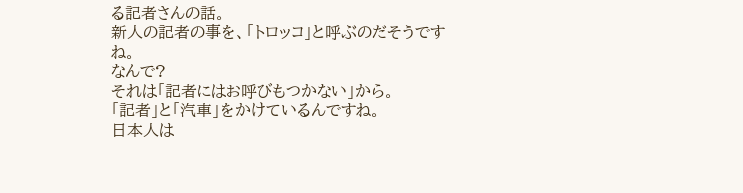る記者さんの話。
新人の記者の事を、「トロッコ」と呼ぶのだそうですね。
なんで?
それは「記者にはお呼びもつかない」から。
「記者」と「汽車」をかけているんですね。
日本人は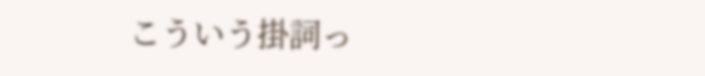こういう掛詞っ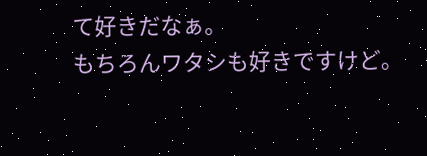て好きだなぁ。
もちろんワタシも好きですけど。